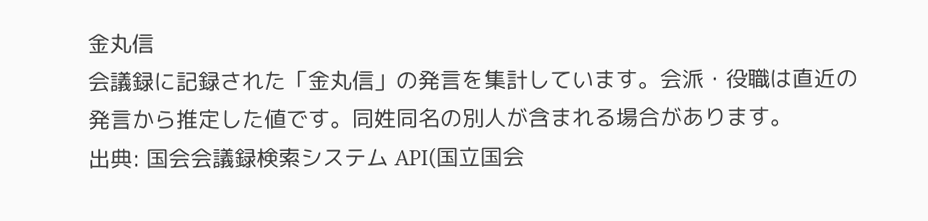金丸信
会議録に記録された「金丸信」の発言を集計しています。会派・役職は直近の発言から推定した値です。同姓同名の別人が含まれる場合があります。
出典: 国会会議録検索システム API(国立国会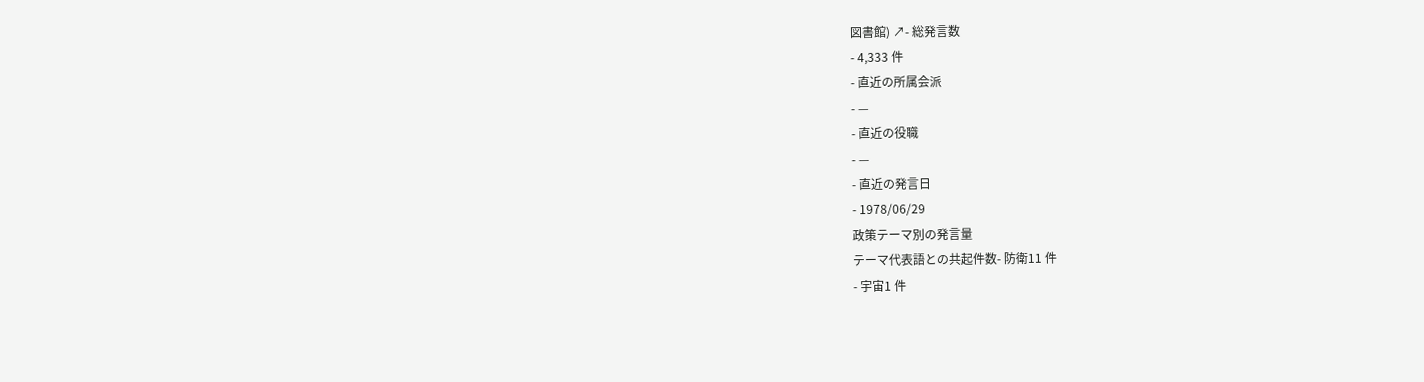図書館) ↗- 総発言数
- 4,333 件
- 直近の所属会派
- —
- 直近の役職
- —
- 直近の発言日
- 1978/06/29
政策テーマ別の発言量
テーマ代表語との共起件数- 防衛11 件
- 宇宙1 件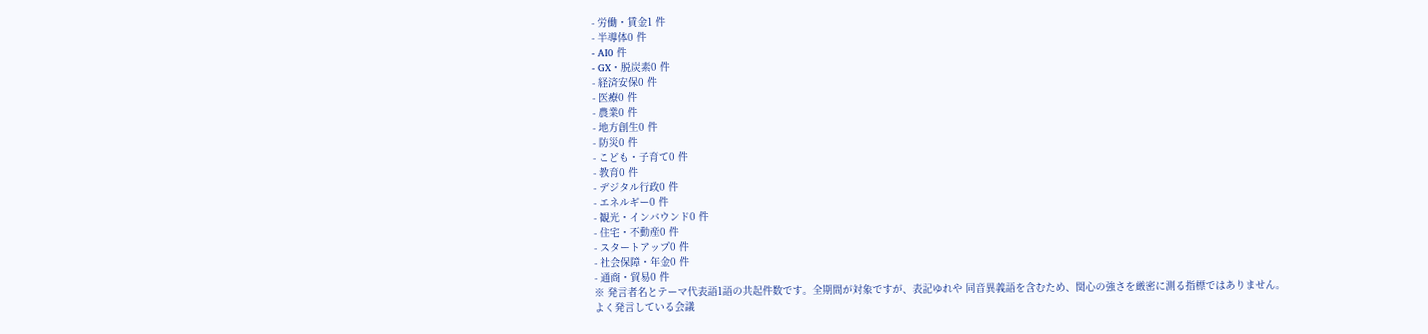- 労働・賃金1 件
- 半導体0 件
- AI0 件
- GX・脱炭素0 件
- 経済安保0 件
- 医療0 件
- 農業0 件
- 地方創生0 件
- 防災0 件
- こども・子育て0 件
- 教育0 件
- デジタル行政0 件
- エネルギー0 件
- 観光・インバウンド0 件
- 住宅・不動産0 件
- スタートアップ0 件
- 社会保障・年金0 件
- 通商・貿易0 件
※ 発言者名とテーマ代表語1語の共起件数です。全期間が対象ですが、表記ゆれや 同音異義語を含むため、関心の強さを厳密に測る指標ではありません。
よく発言している会議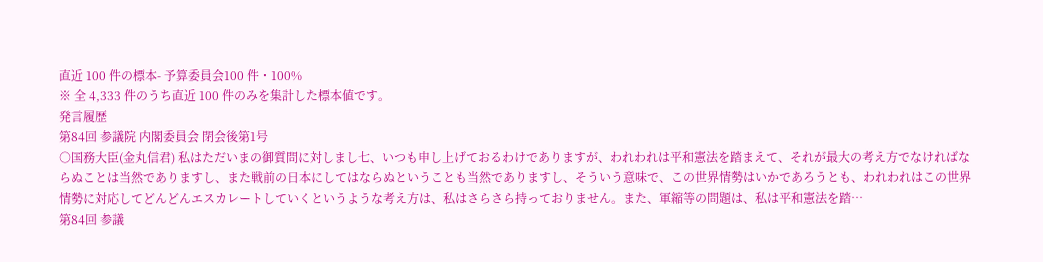直近 100 件の標本- 予算委員会100 件・100%
※ 全 4,333 件のうち直近 100 件のみを集計した標本値です。
発言履歴
第84回 参議院 内閣委員会 閉会後第1号
○国務大臣(金丸信君) 私はただいまの御質問に対しまし七、いつも申し上げておるわけでありますが、われわれは平和憲法を踏まえて、それが最大の考え方でなければならぬことは当然でありますし、また戦前の日本にしてはならぬということも当然でありますし、そういう意味で、この世界情勢はいかであろうとも、われわれはこの世界情勢に対応してどんどんエスカレートしていくというような考え方は、私はさらさら持っておりません。また、軍縮等の問題は、私は平和憲法を踏…
第84回 参議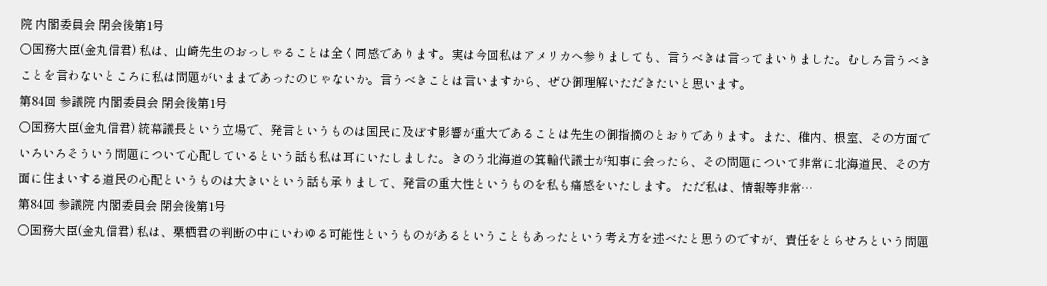院 内閣委員会 閉会後第1号
○国務大臣(金丸信君) 私は、山崎先生のおっしゃることは全く同感であります。実は今回私はアメリカへ参りましても、言うべきは言ってまいりました。むしろ言うべきことを言わないところに私は問題がいままであったのじゃないか。言うべきことは言いますから、ぜひ御理解いただきたいと思います。
第84回 参議院 内閣委員会 閉会後第1号
○国務大臣(金丸信君) 統幕議長という立場で、発言というものは国民に及ぼす影響が重大であることは先生の御指摘のとおりであります。また、稚内、根室、その方面でいろいろそういう問題について心配しているという話も私は耳にいたしました。きのう北海道の箕輪代議士が知事に会ったら、その問題について非常に北海道民、その方面に住まいする道民の心配というものは大きいという話も承りまして、発言の重大性というものを私も痛感をいたします。 ただ私は、情報等非常…
第84回 参議院 内閣委員会 閉会後第1号
○国務大臣(金丸信君) 私は、栗栖君の判断の中にいわゆる可能性というものがあるということもあったという考え方を述べたと思うのですが、責任をとらせろという問題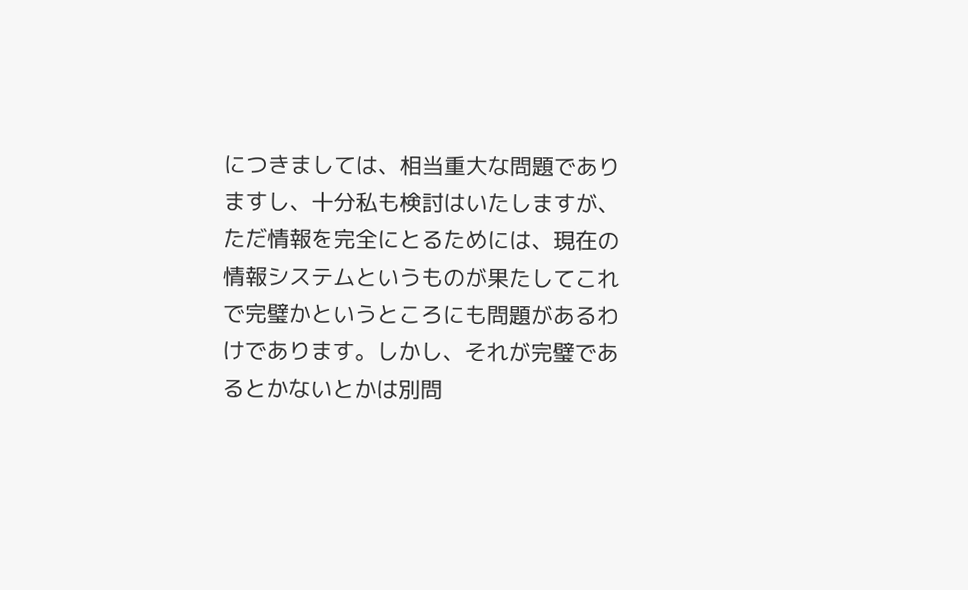につきましては、相当重大な問題でありますし、十分私も検討はいたしますが、ただ情報を完全にとるためには、現在の情報システムというものが果たしてこれで完璧かというところにも問題があるわけであります。しかし、それが完璧であるとかないとかは別問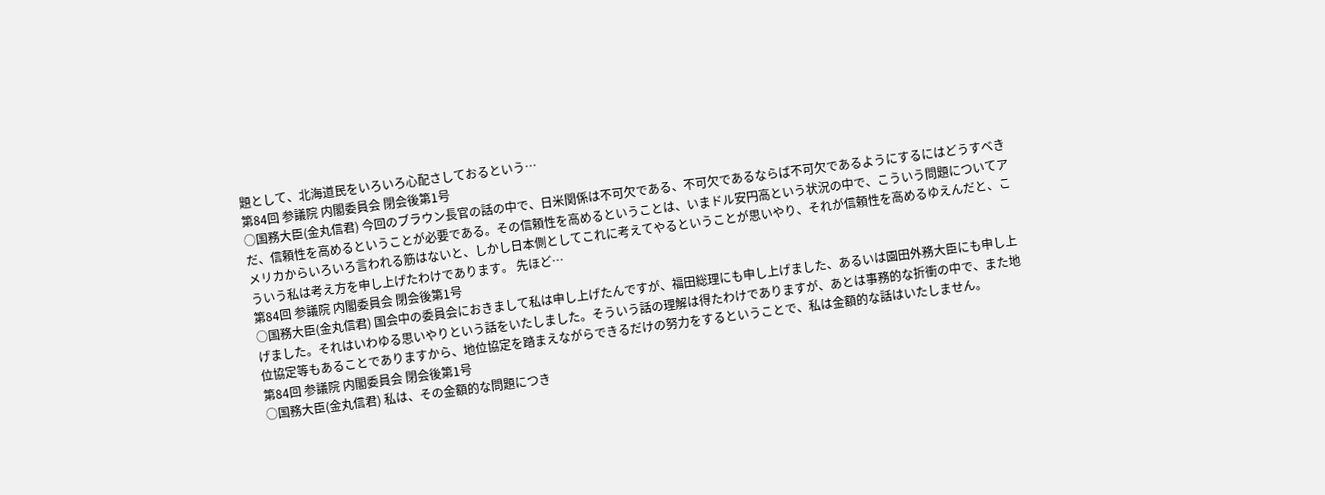題として、北海道民をいろいろ心配さしておるという…
第84回 参議院 内閣委員会 閉会後第1号
○国務大臣(金丸信君) 今回のブラウン長官の話の中で、日米関係は不可欠である、不可欠であるならば不可欠であるようにするにはどうすべきだ、信頼性を高めるということが必要である。その信頼性を高めるということは、いまドル安円高という状況の中で、こういう問題についてアメリカからいろいろ言われる筋はないと、しかし日本側としてこれに考えてやるということが思いやり、それが信頼性を高めるゆえんだと、こういう私は考え方を申し上げたわけであります。 先ほど…
第84回 参議院 内閣委員会 閉会後第1号
○国務大臣(金丸信君) 国会中の委員会におきまして私は申し上げたんですが、福田総理にも申し上げました、あるいは園田外務大臣にも申し上げました。それはいわゆる思いやりという話をいたしました。そういう話の理解は得たわけでありますが、あとは事務的な折衝の中で、また地位協定等もあることでありますから、地位協定を踏まえながらできるだけの努力をするということで、私は金額的な話はいたしません。
第84回 参議院 内閣委員会 閉会後第1号
○国務大臣(金丸信君) 私は、その金額的な問題につき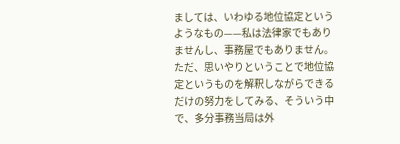ましては、いわゆる地位協定というようなもの——私は法律家でもありませんし、事務屋でもありません。ただ、思いやりということで地位協定というものを解釈しながらできるだけの努力をしてみる、そういう中で、多分事務当局は外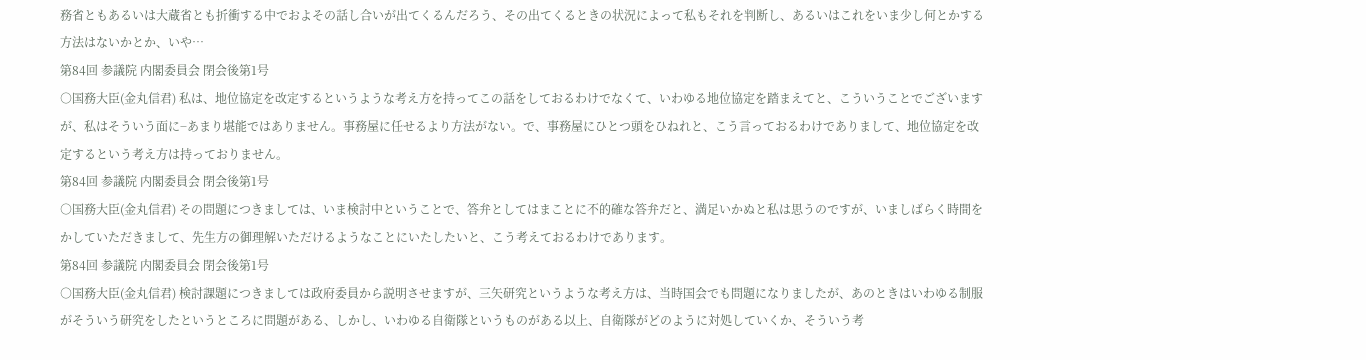務省ともあるいは大蔵省とも折衝する中でおよその話し合いが出てくるんだろう、その出てくるときの状況によって私もそれを判断し、あるいはこれをいま少し何とかする方法はないかとか、いや…
第84回 参議院 内閣委員会 閉会後第1号
○国務大臣(金丸信君) 私は、地位協定を改定するというような考え方を持ってこの話をしておるわけでなくて、いわゆる地位協定を踏まえてと、こういうことでございますが、私はそういう面に−あまり堪能ではありません。事務屋に任せるより方法がない。で、事務屋にひとつ頭をひねれと、こう言っておるわけでありまして、地位協定を改定するという考え方は持っておりません。
第84回 参議院 内閣委員会 閉会後第1号
○国務大臣(金丸信君) その問題につきましては、いま検討中ということで、答弁としてはまことに不的確な答弁だと、満足いかぬと私は思うのですが、いましばらく時間をかしていただきまして、先生方の御理解いただけるようなことにいたしたいと、こう考えておるわけであります。
第84回 参議院 内閣委員会 閉会後第1号
○国務大臣(金丸信君) 検討課題につきましては政府委員から説明させますが、三矢研究というような考え方は、当時国会でも問題になりましたが、あのときはいわゆる制服がそういう研究をしたというところに問題がある、しかし、いわゆる自衛隊というものがある以上、自衛隊がどのように対処していくか、そういう考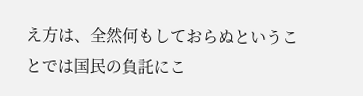え方は、全然何もしておらぬということでは国民の負託にこ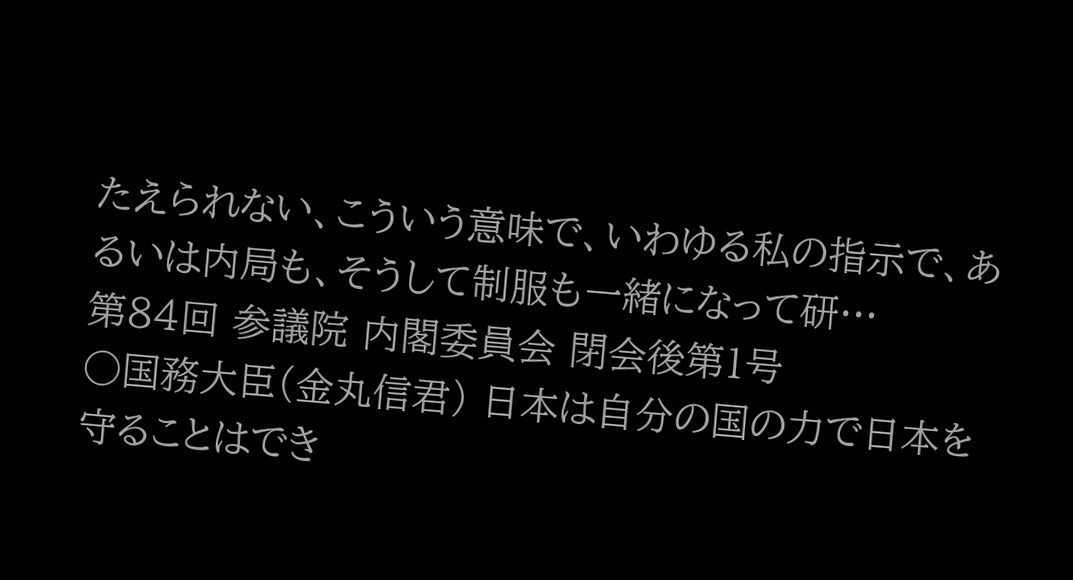たえられない、こういう意味で、いわゆる私の指示で、あるいは内局も、そうして制服も一緒になって研…
第84回 参議院 内閣委員会 閉会後第1号
○国務大臣(金丸信君) 日本は自分の国の力で日本を守ることはでき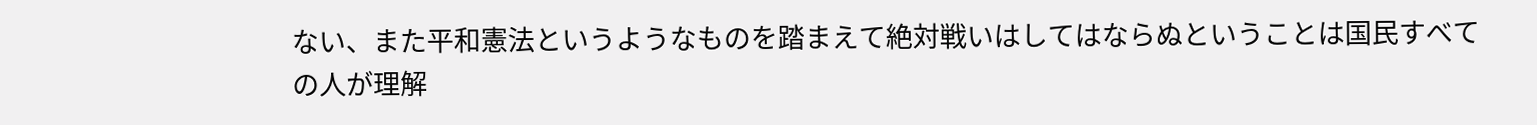ない、また平和憲法というようなものを踏まえて絶対戦いはしてはならぬということは国民すべての人が理解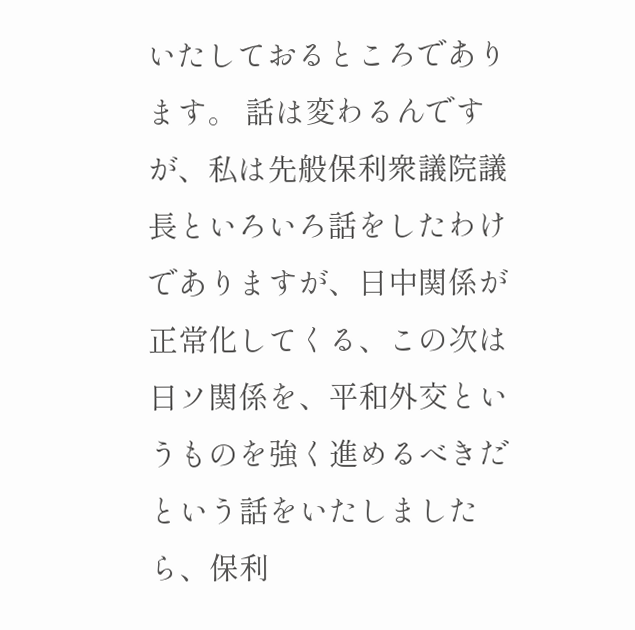いたしておるところであります。 話は変わるんですが、私は先般保利衆議院議長といろいろ話をしたわけでありますが、日中関係が正常化してくる、この次は日ソ関係を、平和外交というものを強く進めるべきだという話をいたしましたら、保利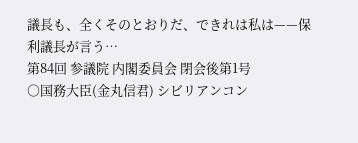議長も、全くそのとおりだ、できれは私は——保利議長が言う…
第84回 参議院 内閣委員会 閉会後第1号
○国務大臣(金丸信君) シビリアンコン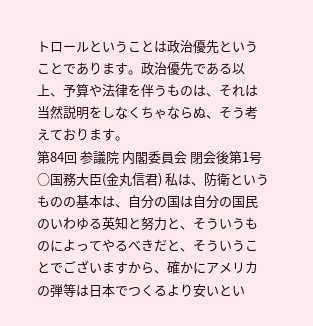トロールということは政治優先ということであります。政治優先である以上、予算や法律を伴うものは、それは当然説明をしなくちゃならぬ、そう考えております。
第84回 参議院 内閣委員会 閉会後第1号
○国務大臣(金丸信君) 私は、防衛というものの基本は、自分の国は自分の国民のいわゆる英知と努力と、そういうものによってやるべきだと、そういうことでございますから、確かにアメリカの弾等は日本でつくるより安いとい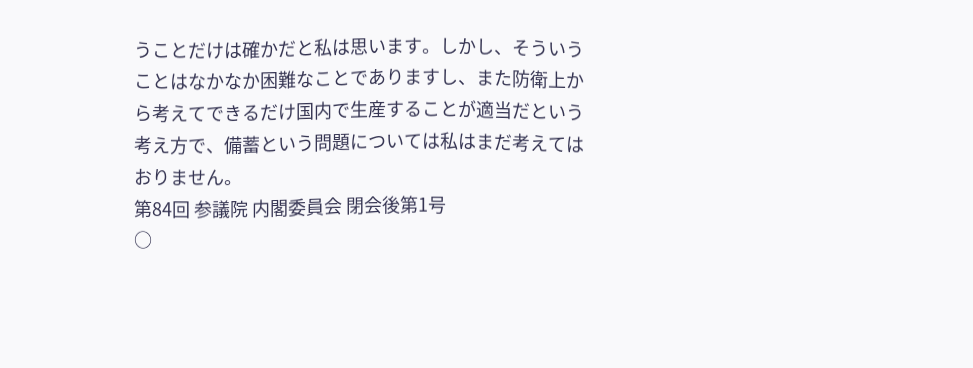うことだけは確かだと私は思います。しかし、そういうことはなかなか困難なことでありますし、また防衛上から考えてできるだけ国内で生産することが適当だという考え方で、備蓄という問題については私はまだ考えてはおりません。
第84回 参議院 内閣委員会 閉会後第1号
○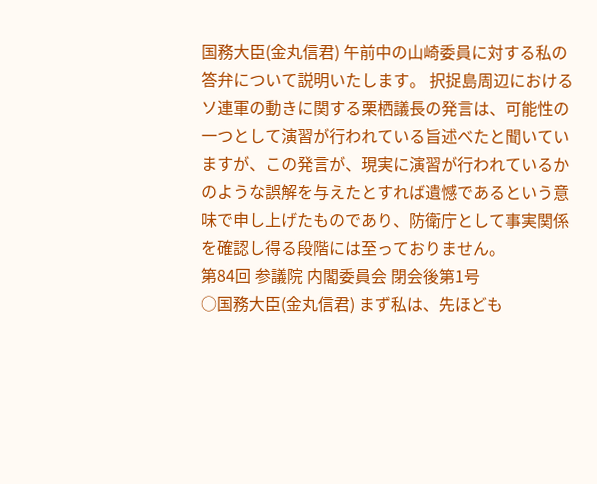国務大臣(金丸信君) 午前中の山崎委員に対する私の答弁について説明いたします。 択捉島周辺におけるソ連軍の動きに関する栗栖議長の発言は、可能性の一つとして演習が行われている旨述べたと聞いていますが、この発言が、現実に演習が行われているかのような誤解を与えたとすれば遺憾であるという意味で申し上げたものであり、防衛庁として事実関係を確認し得る段階には至っておりません。
第84回 参議院 内閣委員会 閉会後第1号
○国務大臣(金丸信君) まず私は、先ほども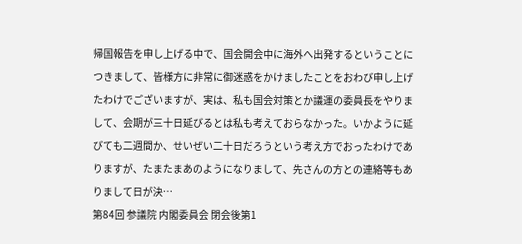帰国報告を申し上げる中で、国会開会中に海外へ出発するということにつきまして、皆様方に非常に御迷惑をかけましたことをおわび申し上げたわけでございますが、実は、私も国会対策とか議運の委員長をやりまして、会期が三十日延びるとは私も考えておらなかった。いかように延びても二週間か、せいぜい二十日だろうという考え方でおったわけでありますが、たまたまあのようになりまして、先さんの方との連絡等もありまして日が決…
第84回 参議院 内閣委員会 閉会後第1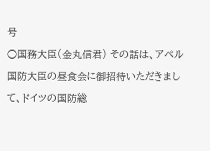号
○国務大臣(金丸信君) その話は、アペル国防大臣の昼食会に御招待いただきまして、ドイツの国防総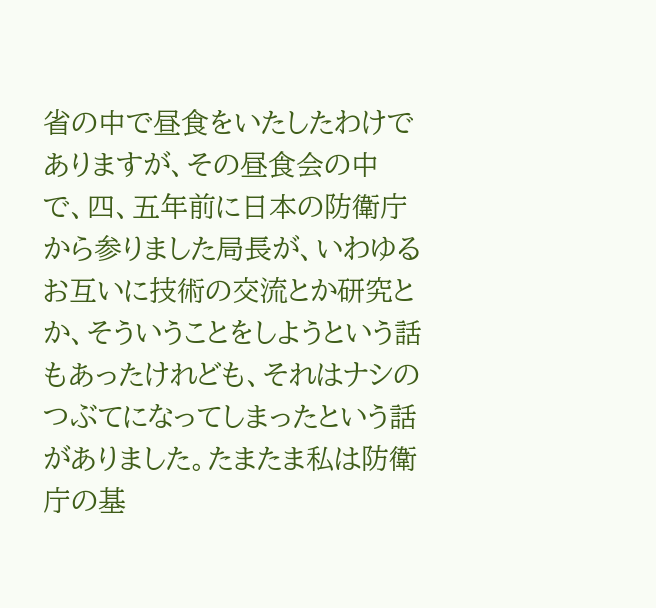省の中で昼食をいたしたわけでありますが、その昼食会の中で、四、五年前に日本の防衛庁から参りました局長が、いわゆるお互いに技術の交流とか研究とか、そういうことをしようという話もあったけれども、それはナシのつぶてになってしまったという話がありました。たまたま私は防衛庁の基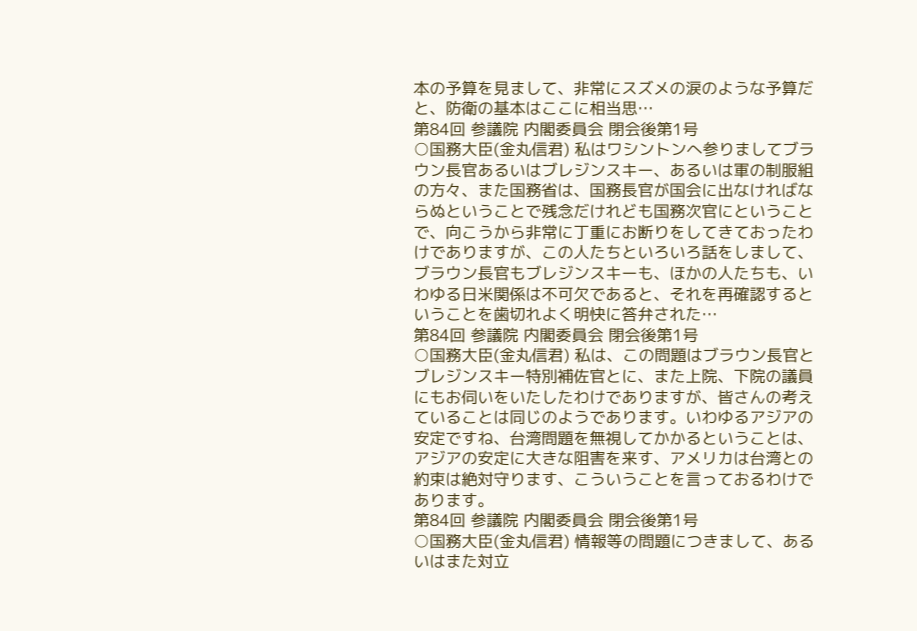本の予算を見まして、非常にスズメの涙のような予算だと、防衛の基本はここに相当思…
第84回 参議院 内閣委員会 閉会後第1号
○国務大臣(金丸信君) 私はワシントンへ参りましてブラウン長官あるいはブレジンスキー、あるいは軍の制服組の方々、また国務省は、国務長官が国会に出なければならぬということで残念だけれども国務次官にということで、向こうから非常に丁重にお断りをしてきておったわけでありますが、この人たちといろいろ話をしまして、ブラウン長官もブレジンスキーも、ほかの人たちも、いわゆる日米関係は不可欠であると、それを再確認するということを歯切れよく明快に答弁された…
第84回 参議院 内閣委員会 閉会後第1号
○国務大臣(金丸信君) 私は、この問題はブラウン長官とブレジンスキー特別補佐官とに、また上院、下院の議員にもお伺いをいたしたわけでありますが、皆さんの考えていることは同じのようであります。いわゆるアジアの安定ですね、台湾問題を無視してかかるということは、アジアの安定に大きな阻害を来す、アメリカは台湾との約束は絶対守ります、こういうことを言っておるわけであります。
第84回 参議院 内閣委員会 閉会後第1号
○国務大臣(金丸信君) 情報等の問題につきまして、あるいはまた対立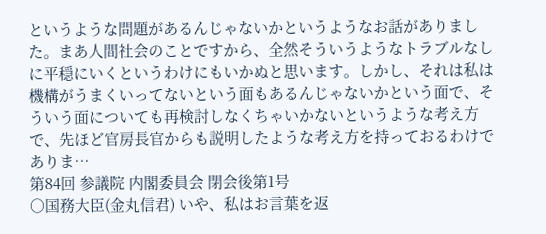というような問題があるんじゃないかというようなお話がありました。まあ人間社会のことですから、全然そういうようなトラブルなしに平穏にいくというわけにもいかぬと思います。しかし、それは私は機構がうまくいってないという面もあるんじゃないかという面で、そういう面についても再検討しなくちゃいかないというような考え方で、先ほど官房長官からも説明したような考え方を持っておるわけでありま…
第84回 参議院 内閣委員会 閉会後第1号
○国務大臣(金丸信君) いや、私はお言葉を返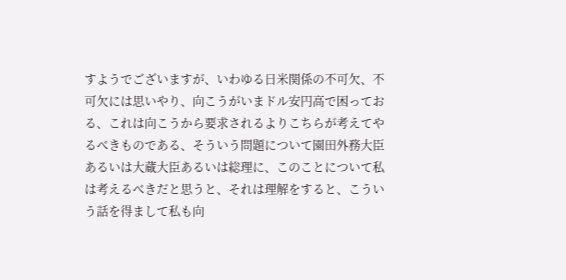すようでございますが、いわゆる日米関係の不可欠、不可欠には思いやり、向こうがいまドル安円高で困っておる、これは向こうから要求されるよりこちらが考えてやるべきものである、そういう問題について園田外務大臣あるいは大蔵大臣あるいは総理に、このことについて私は考えるべきだと思うと、それは理解をすると、こういう話を得まして私も向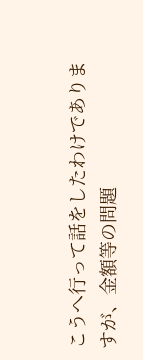こうへ行って話をしたわけでありますが、金額等の問題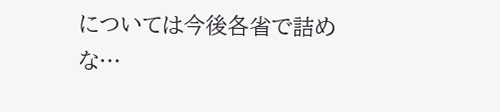については今後各省で詰めな…